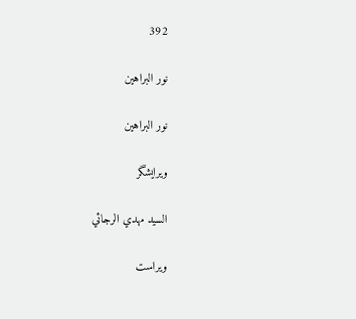392

نور البراهين

نور البراهين

ویرایشگر

السيد مهدي الرجائي

ویراست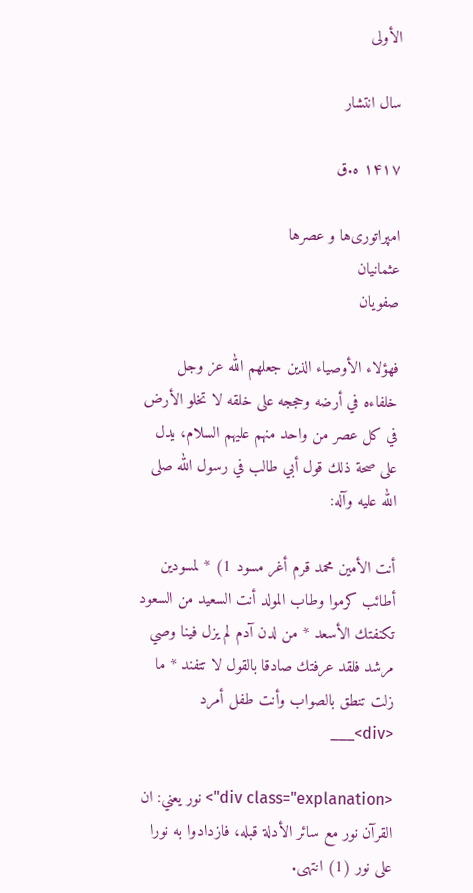الأولى

سال انتشار

۱۴۱۷ ه.ق

امپراتوری‌ها و عصرها
عثمانیان
صفویان

فهؤلاء الأوصياء الذين جعلهم الله عز وجل خلفاءه في أرضه وحججه على خلقه لا تخلو الأرض في كل عصر من واحد منهم عليهم السلام، يدل على صحة ذلك قول أبي طالب في رسول الله صلى الله عليه وآله:

أنت الأمين محمد قرم أغر مسود 1) * لمسودين أطائب كرموا وطاب المولد أنت السعيد من السعود تكنفتك الأسعد * من لدن آدم لم يزل فينا وصي مرشد فلقد عرفتك صادقا بالقول لا تتفند * ما زلت تنطق بالصواب وأنت طفل أمرد <div>___

<div class="explanation"> نور يعني: ان القرآن نور مع سائر الأدلة قبله، فازدادوا به نورا على نور (1) انتهى.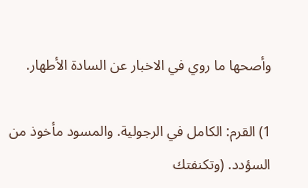وأصحها ما روي في الاخبار عن السادة الأطهار.

1) القرم: الكامل في الرجولية. والمسود مأخوذ من السؤدد. (وتكنفتك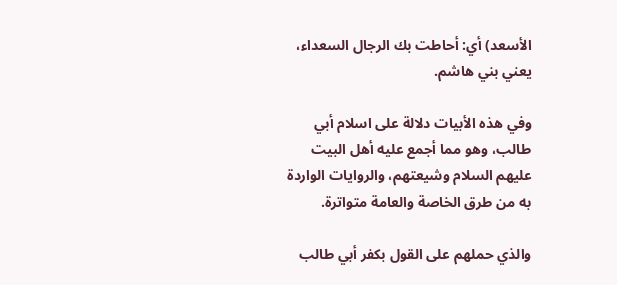الأسعد) أي: أحاطت بك الرجال السعداء، يعني بني هاشم.

وفي هذه الأبيات دلالة على اسلام أبي طالب، وهو مما أجمع عليه أهل البيت عليهم السلام وشيعتهم، والروايات الواردة به من طرق الخاصة والعامة متواترة.

والذي حملهم على القول بكفر أبي طالب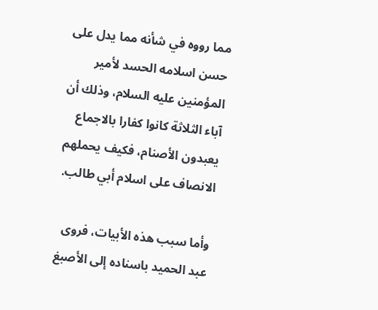مما رووه في شأنه مما يدل على حسن اسلامه الحسد لأمير المؤمنين عليه السلام، وذلك أن آباء الثلاثة كانوا كفارا بالاجماع يعبدون الأصنام، فكيف يحملهم الانصاف على اسلام أبي طالب.

وأما سبب هذه الأبيات، فروى عبد الحميد باسناده إلى الأصبغ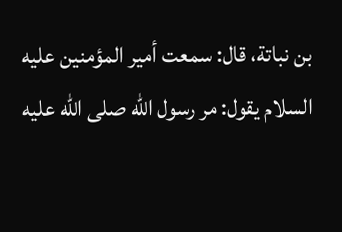بن نباتة، قال: سمعت أمير المؤمنين عليه السلام يقول: مر رسول الله صلى الله عليه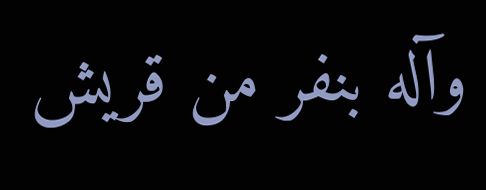وآله بنفر من قريش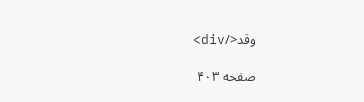وقد</div>

صفحه ۴۰۳